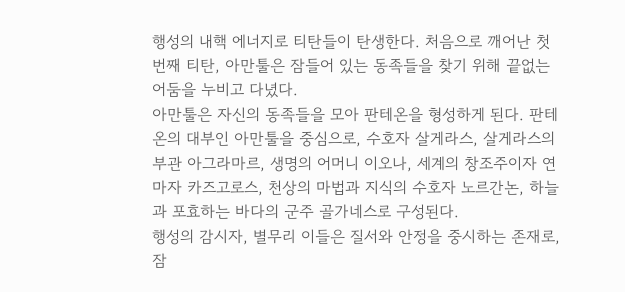행성의 내핵 에너지로 티탄들이 탄생한다. 처음으로 깨어난 첫 번째 티탄, 아만툴은 잠들어 있는 동족들을 찾기 위해 끝없는 어둠을 누비고 다녔다.
아만툴은 자신의 동족들을 모아 판테온을 형성하게 된다. 판테온의 대부인 아만툴을 중심으로, 수호자 살게라스, 살게라스의 부관 아그라마르, 생명의 어머니 이오나, 세계의 창조주이자 연마자 카즈고로스, 천상의 마법과 지식의 수호자 노르간논, 하늘과 포효하는 바다의 군주 골가네스로 구성된다.
행성의 감시자, 별무리 이들은 질서와 안정을 중시하는 존재로, 잠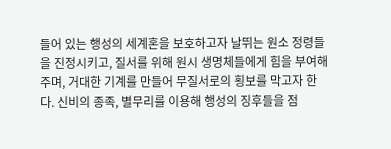들어 있는 행성의 세계혼을 보호하고자 날뛰는 원소 정령들을 진정시키고, 질서를 위해 원시 생명체들에게 힘을 부여해주며, 거대한 기계를 만들어 무질서로의 횡보를 막고자 한다. 신비의 종족, 별무리를 이용해 행성의 징후들을 점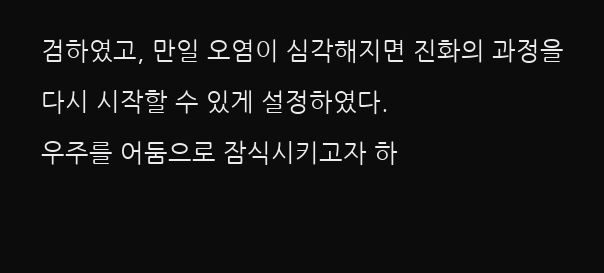검하였고, 만일 오염이 심각해지면 진화의 과정을 다시 시작할 수 있게 설정하였다.
우주를 어둠으로 잠식시키고자 하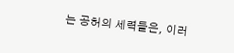는 공허의 세력들은, 이러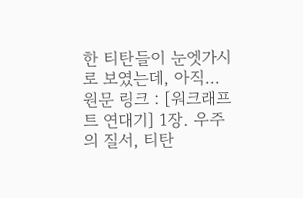한 티탄들이 눈엣가시로 보였는데, 아직...
원문 링크 : [워크래프트 연대기] 1장. 우주의 질서, 티탄